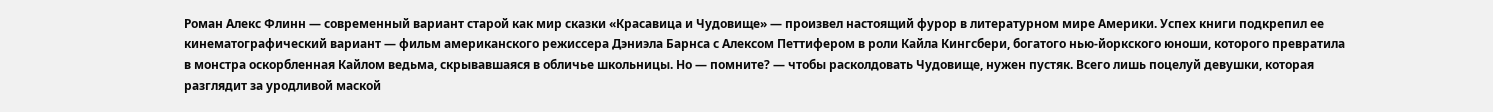Роман Алекс Флинн — современный вариант старой как мир сказки «Красавица и Чудовище» — произвел настоящий фурор в литературном мире Америки. Успех книги подкрепил ее кинематографический вариант — фильм американского режиссера Дэниэла Барнса с Алексом Петтифером в роли Кайла Кингсбери, богатого нью-йоркского юноши, которого превратила в монстра оскорбленная Кайлом ведьма, скрывавшаяся в обличье школьницы. Но — помните? — чтобы расколдовать Чудовище, нужен пустяк. Всего лишь поцелуй девушки, которая разглядит за уродливой маской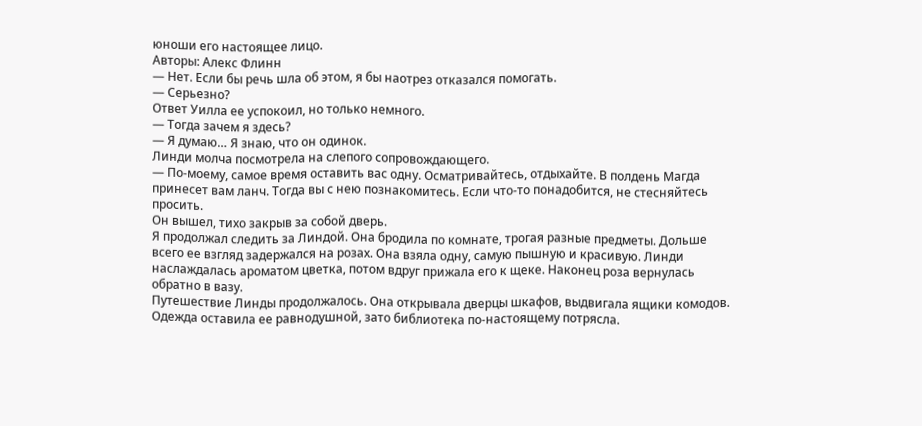юноши его настоящее лицо.
Авторы: Алекс Флинн
— Нет. Если бы речь шла об этом, я бы наотрез отказался помогать.
— Серьезно?
Ответ Уилла ее успокоил, но только немного.
— Тогда зачем я здесь?
— Я думаю… Я знаю, что он одинок.
Линди молча посмотрела на слепого сопровождающего.
— По-моему, самое время оставить вас одну. Осматривайтесь, отдыхайте. В полдень Магда принесет вам ланч. Тогда вы с нею познакомитесь. Если что-то понадобится, не стесняйтесь просить.
Он вышел, тихо закрыв за собой дверь.
Я продолжал следить за Линдой. Она бродила по комнате, трогая разные предметы. Дольше всего ее взгляд задержался на розах. Она взяла одну, самую пышную и красивую. Линди наслаждалась ароматом цветка, потом вдруг прижала его к щеке. Наконец роза вернулась обратно в вазу.
Путешествие Линды продолжалось. Она открывала дверцы шкафов, выдвигала ящики комодов. Одежда оставила ее равнодушной, зато библиотека по-настоящему потрясла.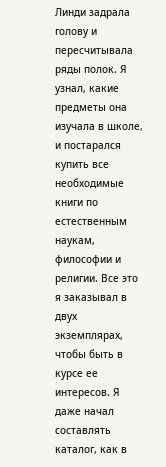Линди задрала голову и пересчитывала ряды полок. Я узнал, какие предметы она изучала в школе, и постарался купить все необходимые книги по естественным наукам, философии и религии. Все это я заказывал в двух экземплярах, чтобы быть в курсе ее интересов. Я даже начал составлять каталог, как в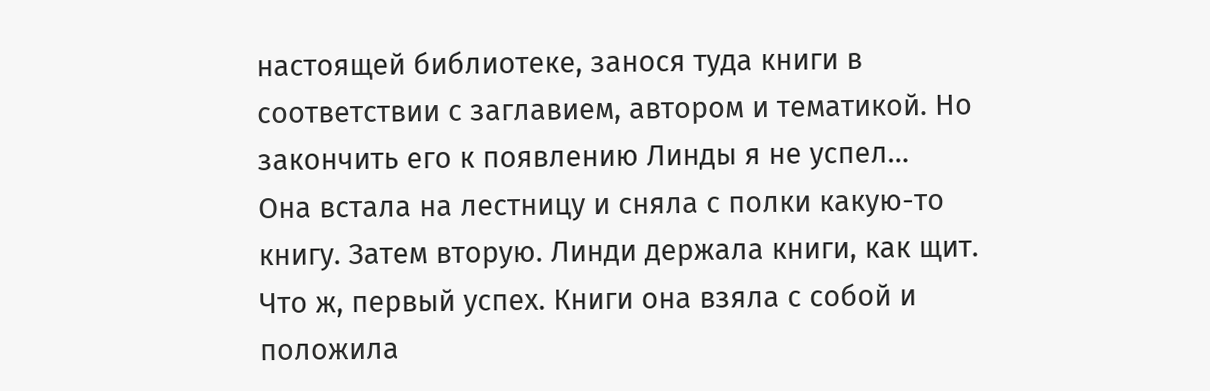настоящей библиотеке, занося туда книги в соответствии с заглавием, автором и тематикой. Но закончить его к появлению Линды я не успел…
Она встала на лестницу и сняла с полки какую-то книгу. Затем вторую. Линди держала книги, как щит. Что ж, первый успех. Книги она взяла с собой и положила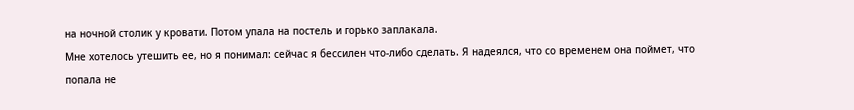на ночной столик у кровати. Потом упала на постель и горько заплакала.
Мне хотелось утешить ее, но я понимал: сейчас я бессилен что-либо сделать. Я надеялся, что со временем она поймет, что попала не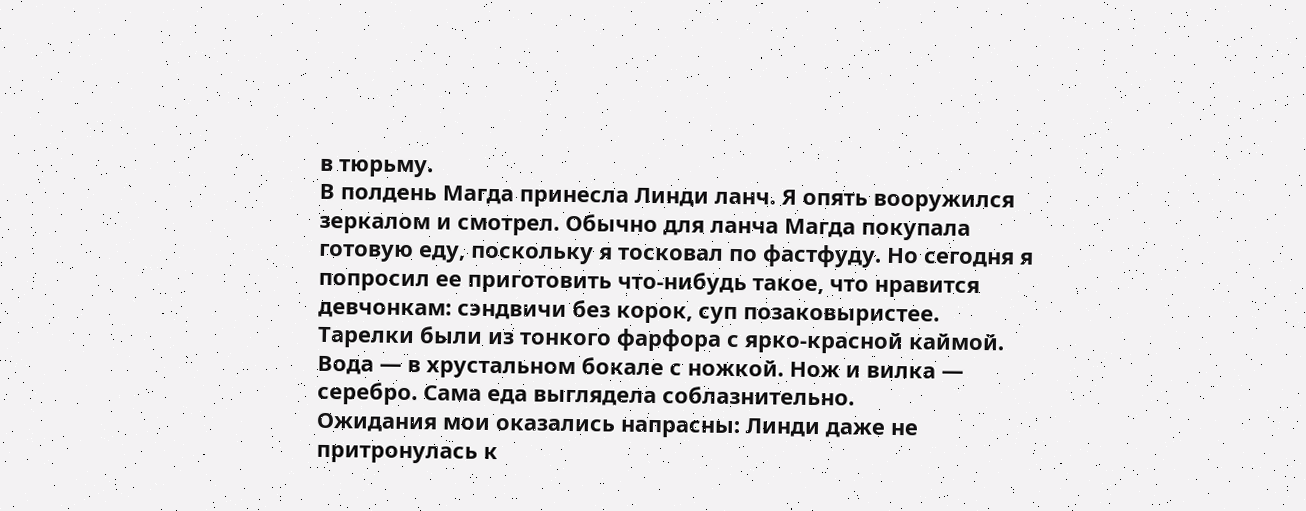в тюрьму.
В полдень Магда принесла Линди ланч. Я опять вооружился зеркалом и смотрел. Обычно для ланча Магда покупала готовую еду, поскольку я тосковал по фастфуду. Но сегодня я попросил ее приготовить что-нибудь такое, что нравится девчонкам: сэндвичи без корок, суп позаковыристее. Тарелки были из тонкого фарфора с ярко-красной каймой. Вода — в хрустальном бокале с ножкой. Нож и вилка — серебро. Сама еда выглядела соблазнительно.
Ожидания мои оказались напрасны: Линди даже не притронулась к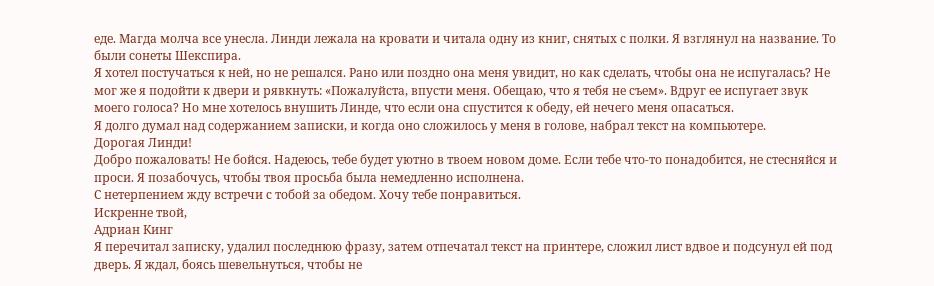еде. Магда молча все унесла. Линди лежала на кровати и читала одну из книг, снятых с полки. Я взглянул на название. То были сонеты Шекспира.
Я хотел постучаться к ней, но не решался. Рано или поздно она меня увидит, но как сделать, чтобы она не испугалась? Не мог же я подойти к двери и рявкнуть: «Пожалуйста, впусти меня. Обещаю, что я тебя не съем». Вдруг ее испугает звук моего голоса? Но мне хотелось внушить Линде, что если она спустится к обеду, ей нечего меня опасаться.
Я долго думал над содержанием записки, и когда оно сложилось у меня в голове, набрал текст на компьютере.
Дорогая Линди!
Добро пожаловать! Не бойся. Надеюсь, тебе будет уютно в твоем новом доме. Если тебе что-то понадобится, не стесняйся и проси. Я позабочусь, чтобы твоя просьба была немедленно исполнена.
С нетерпением жду встречи с тобой за обедом. Хочу тебе понравиться.
Искренне твой,
Адриан Кинг
Я перечитал записку, удалил последнюю фразу, затем отпечатал текст на принтере, сложил лист вдвое и подсунул ей под дверь. Я ждал, боясь шевельнуться, чтобы не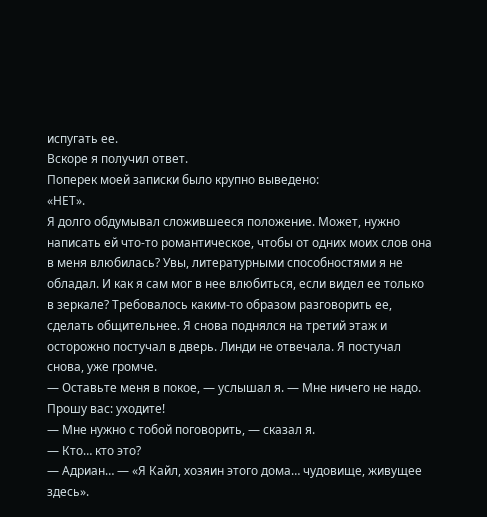испугать ее.
Вскоре я получил ответ.
Поперек моей записки было крупно выведено:
«НЕТ».
Я долго обдумывал сложившееся положение. Может, нужно написать ей что-то романтическое, чтобы от одних моих слов она в меня влюбилась? Увы, литературными способностями я не обладал. И как я сам мог в нее влюбиться, если видел ее только в зеркале? Требовалось каким-то образом разговорить ее, сделать общительнее. Я снова поднялся на третий этаж и осторожно постучал в дверь. Линди не отвечала. Я постучал снова, уже громче.
— Оставьте меня в покое, — услышал я. — Мне ничего не надо. Прошу вас: уходите!
— Мне нужно с тобой поговорить, — сказал я.
— Кто… кто это?
— Адриан… — «Я Кайл, хозяин этого дома… чудовище, живущее здесь».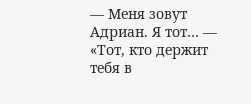— Меня зовут Адриан. Я тот… — «Тот, кто держит тебя в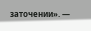заточении». —